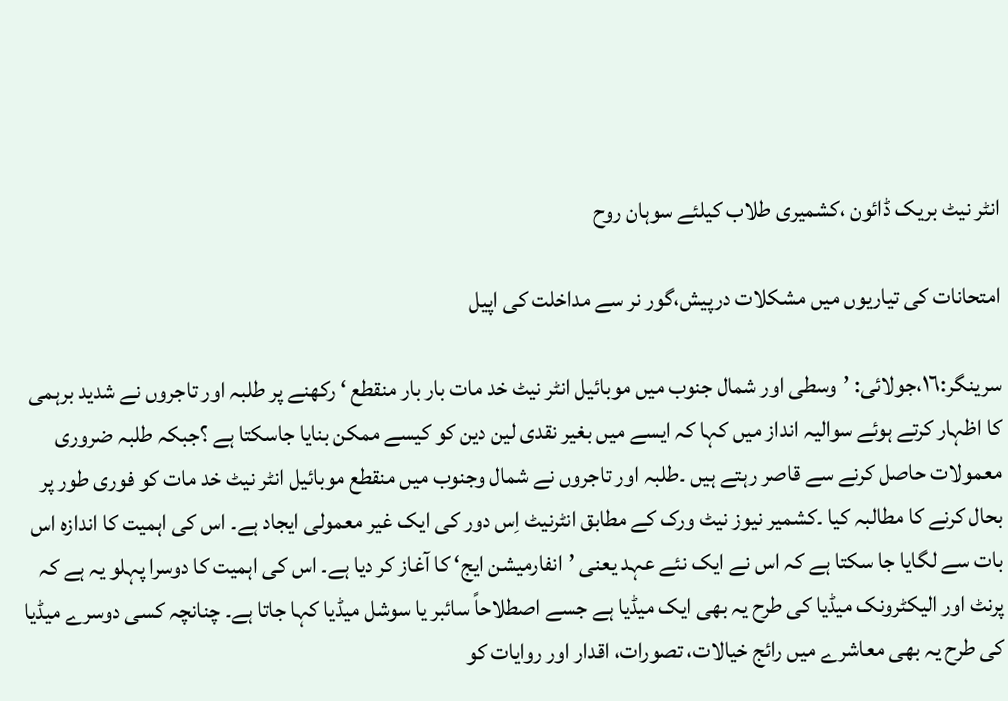انٹر نیٹ بریک ڈائون ،کشمیری طلاب کیلئے سوہان روح

امتحانات کی تیاریوں میں مشکلات درپیش،گور نر سے مداخلت کی اپیل

سرینگر:١٦،جولائی: ’وسطی اور شمال جنوب میں موبائیل انٹر نیٹ خد مات بار بار منقطع ‘ رکھنے پر طلبہ اور تاجروں نے شدید برہمی کا اظہار کرتے ہوئے سوالیہ انداز میں کہا کہ ایسے میں بغیر نقدی لین دین کو کیسے ممکن بنایا جاسکتا ہے ؟جبکہ طلبہ ضروری معمولات حاصل کرنے سے قاصر رہتے ہیں ۔طلبہ اور تاجروں نے شمال وجنوب میں منقطع موبائیل انٹر نیٹ خد مات کو فوری طور پر بحال کرنے کا مطالبہ کیا ۔کشمیر نیوز نیٹ ورک کے مطابق انٹرنیٹ اِس دور کی ایک غیر معمولی ایجاد ہے۔ اس کی اہمیت کا اندازہ اس بات سے لگایا جا سکتا ہے کہ اس نے ایک نئے عہد یعنی ’انفارمیشن ایج‘ کا آغاز کر دیا ہے۔ اس کی اہمیت کا دوسرا پہلو یہ ہے کہ پرنٹ اور الیکٹرونک میڈیا کی طرح یہ بھی ایک میڈیا ہے جسے اصطلاحاً سائبر یا سوشل میڈیا کہا جاتا ہے۔ چنانچہ کسی دوسرے میڈیا کی طرح یہ بھی معاشرے میں رائج خیالات، تصورات، اقدار اور روایات کو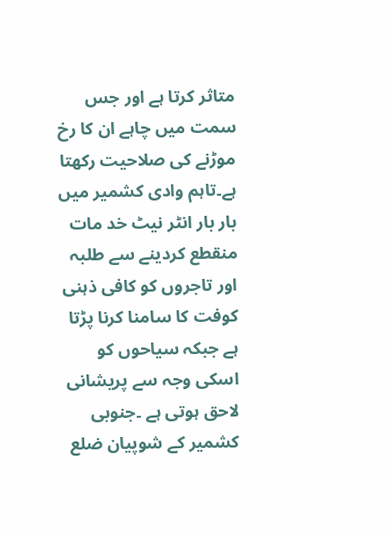متاثر کرتا ہے اور جس سمت میں چاہے ان کا رخ موڑنے کی صلاحیت رکھتا ہے۔تاہم وادی کشمیر میں بار بار انٹر نیٹ خد مات منقطع کردینے سے طلبہ اور تاجروں کو کافی ذہنی کوفت کا سامنا کرنا پڑتا ہے جبکہ سیاحوں کو اسکی وجہ سے پریشانی لاحق ہوتی ہے ۔جنوبی کشمیر کے شوپیان ضلع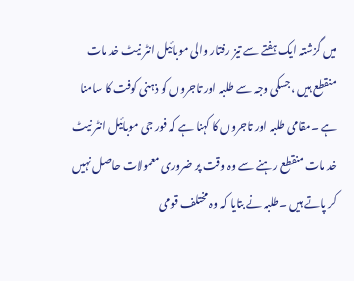میں گزشتہ ایک ہفتے سے تیز رفتار والی موبائیل انٹر نیٹ خد مات منقطع ہیں ،جسکی وجہ سے طلبہ اور تاجروں کو ذہنی کوفت کا سامنا ہے ۔مقامی طلبہ اور تاجروں کا کہنا ہے کہ فور جی موبائیل انٹر نیٹ خد مات منقطع رہنے سے وہ وقت پر ضروری معمولات حاصل نہیں کر پاتے ہیں ۔طلبہ نے بتایا کہ وہ مختلف قومی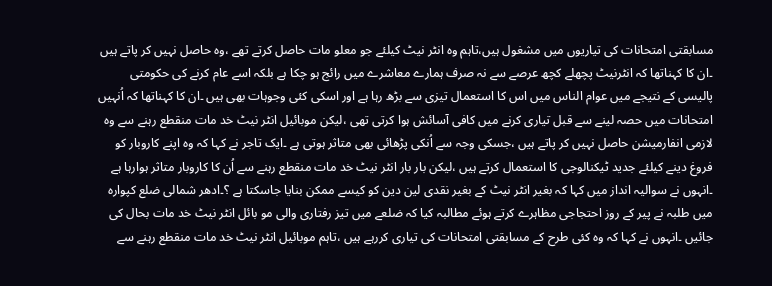مسابقتی امتحانات کی تیاریوں میں مشغول ہیں،تاہم وہ انٹر نیٹ کیلئے جو معلو مات حاصل کرتے تھے ،وہ حاصل نہیں کر پاتے ہیں ۔ان کا کہناتھا کہ انٹرنیٹ پچھلے کچھ عرصے سے نہ صرف ہمارے معاشرے میں رائج ہو چکا ہے بلکہ اسے عام کرنے کی حکومتی پالیسی کے نتیجے میں عوام الناس میں اس کا استعمال تیزی سے بڑھ رہا ہے اور اسکی کئی وجوہات بھی ہیں ۔ان کا کہناتھا کہ اُنہیں امتحانات میں حصہ لینے سے قبل تیاری کرنے میں کافی آسائش ہوا کرتی تھی ،لیکن موبائیل انٹر نیٹ خد مات منقطع رہنے سے وہ لازمی انفارمیشن حاصل نہیں کر پاتے ہیں ،جسکی وجہ سے اُنکی پڑھائی بھی متاثر ہوتی ہے ۔ایک تاجر نے کہا کہ وہ اپنے کاروبار کو فروغ دینے کیلئے جدید ٹیکنالوجی کا استعمال کرتے ہیں ،لیکن بار بار انٹر نیٹ خد مات منقطع رہنے سے اُن کا کاروبار متاثر ہوارہا ہے ۔انہوں نے سوالیہ انداز میں کہا کہ بغیر انٹر نیٹ کے بغیر نقدی لین دین کو کیسے ممکن بنایا جاسکتا ہے ؟۔ادھر شمالی ضلع کپوارہ میں طلبہ نے پیر کے روز احتجاجی مظاہرے کرتے ہوئے مطالبہ کیا کہ ضلعے میں تیز رفتاری والی مو بائل انٹر نیٹ خد مات بحال کی جائیں ۔انہوں نے کہا کہ وہ کئی طرح کے مسابقتی امتحانات کی تیاری کررہے ہیں ،تاہم موبائیل انٹر نیٹ خد مات منقطع رہنے سے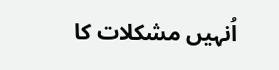اُنہیں مشکلات کا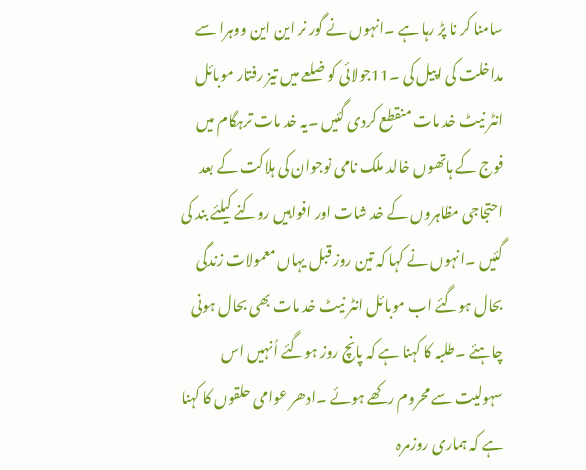سامنا کر نا پڑ رہا ہے ۔انہوں نے گور نر این این ووہرا سے مداخلت کی اپیل کی ۔11جولائی کو ضلعے میں تیز رفتار موبائل انٹر نیٹ خد مات منقطع کردی گئیں ۔یہ خد مات ترہگام میں فوج کے ہاتھوں خالد ملک نامی نوجوان کی ہلاکت کے بعد احتجاجی مظاہروں کے خد شات اور افواہیں روکنے کیلئے بند کی گئیں ۔انہوں نے کہا کہ تین روز قبل یہاں معمولات زندگی بحال ہوگئے اب موبائل انٹر نیٹ خد مات بھی بحال ہونی چاہئے ۔طلبہ کا کہنا ہے کہ پانچ روز ہوگئے اُنہیں اس سہولیت سے محروم رکھے ہوئے ۔ادھر عوامی حلقوں کا کہنا ہے کہ ہماری روزمرہ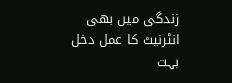زندگی میں بھی انٹرنیٹ کا عمل دخل بہت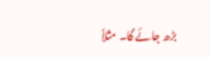بڑھ جائے گا۔ مثلاً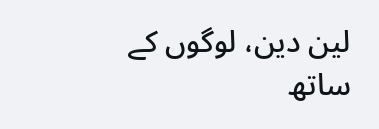لین دین، لوگوں کے ساتھ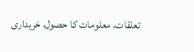تعلقات، معلومات کا حصول، خریداری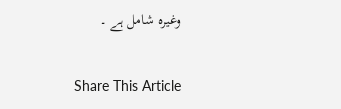وغیرہ شامل ہے ۔

Share This Article